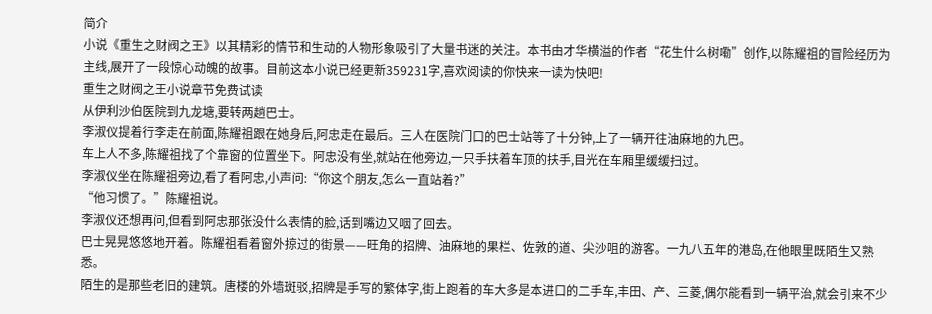简介
小说《重生之财阀之王》以其精彩的情节和生动的人物形象吸引了大量书迷的关注。本书由才华横溢的作者“花生什么树嘞”创作,以陈耀祖的冒险经历为主线,展开了一段惊心动魄的故事。目前这本小说已经更新359231字,喜欢阅读的你快来一读为快吧!
重生之财阀之王小说章节免费试读
从伊利沙伯医院到九龙塘,要转两趟巴士。
李淑仪提着行李走在前面,陈耀祖跟在她身后,阿忠走在最后。三人在医院门口的巴士站等了十分钟,上了一辆开往油麻地的九巴。
车上人不多,陈耀祖找了个靠窗的位置坐下。阿忠没有坐,就站在他旁边,一只手扶着车顶的扶手,目光在车厢里缓缓扫过。
李淑仪坐在陈耀祖旁边,看了看阿忠,小声问:“你这个朋友,怎么一直站着?”
“他习惯了。”陈耀祖说。
李淑仪还想再问,但看到阿忠那张没什么表情的脸,话到嘴边又咽了回去。
巴士晃晃悠悠地开着。陈耀祖看着窗外掠过的街景——旺角的招牌、油麻地的果栏、佐敦的道、尖沙咀的游客。一九八五年的港岛,在他眼里既陌生又熟悉。
陌生的是那些老旧的建筑。唐楼的外墙斑驳,招牌是手写的繁体字,街上跑着的车大多是本进口的二手车,丰田、产、三菱,偶尔能看到一辆平治,就会引来不少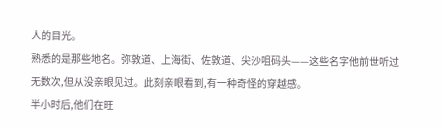人的目光。
熟悉的是那些地名。弥敦道、上海街、佐敦道、尖沙咀码头——这些名字他前世听过无数次,但从没亲眼见过。此刻亲眼看到,有一种奇怪的穿越感。
半小时后,他们在旺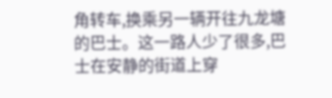角转车,换乘另一辆开往九龙塘的巴士。这一路人少了很多,巴士在安静的街道上穿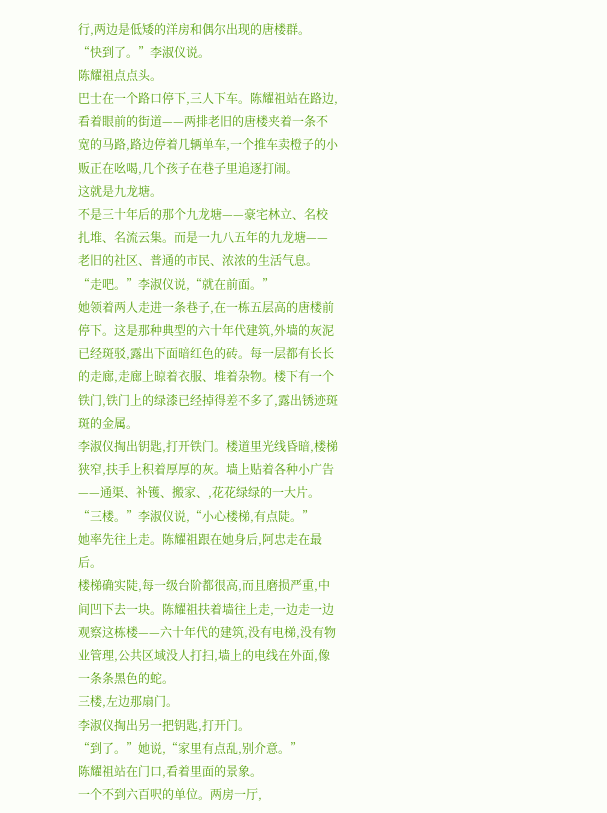行,两边是低矮的洋房和偶尔出现的唐楼群。
“快到了。”李淑仪说。
陈耀祖点点头。
巴士在一个路口停下,三人下车。陈耀祖站在路边,看着眼前的街道——两排老旧的唐楼夹着一条不宽的马路,路边停着几辆单车,一个推车卖橙子的小贩正在吆喝,几个孩子在巷子里追逐打闹。
这就是九龙塘。
不是三十年后的那个九龙塘——豪宅林立、名校扎堆、名流云集。而是一九八五年的九龙塘——老旧的社区、普通的市民、浓浓的生活气息。
“走吧。”李淑仪说,“就在前面。”
她领着两人走进一条巷子,在一栋五层高的唐楼前停下。这是那种典型的六十年代建筑,外墙的灰泥已经斑驳,露出下面暗红色的砖。每一层都有长长的走廊,走廊上晾着衣服、堆着杂物。楼下有一个铁门,铁门上的绿漆已经掉得差不多了,露出锈迹斑斑的金属。
李淑仪掏出钥匙,打开铁门。楼道里光线昏暗,楼梯狭窄,扶手上积着厚厚的灰。墙上贴着各种小广告——通渠、补镬、搬家、,花花绿绿的一大片。
“三楼。”李淑仪说,“小心楼梯,有点陡。”
她率先往上走。陈耀祖跟在她身后,阿忠走在最后。
楼梯确实陡,每一级台阶都很高,而且磨损严重,中间凹下去一块。陈耀祖扶着墙往上走,一边走一边观察这栋楼——六十年代的建筑,没有电梯,没有物业管理,公共区域没人打扫,墙上的电线在外面,像一条条黑色的蛇。
三楼,左边那扇门。
李淑仪掏出另一把钥匙,打开门。
“到了。”她说,“家里有点乱,别介意。”
陈耀祖站在门口,看着里面的景象。
一个不到六百呎的单位。两房一厅,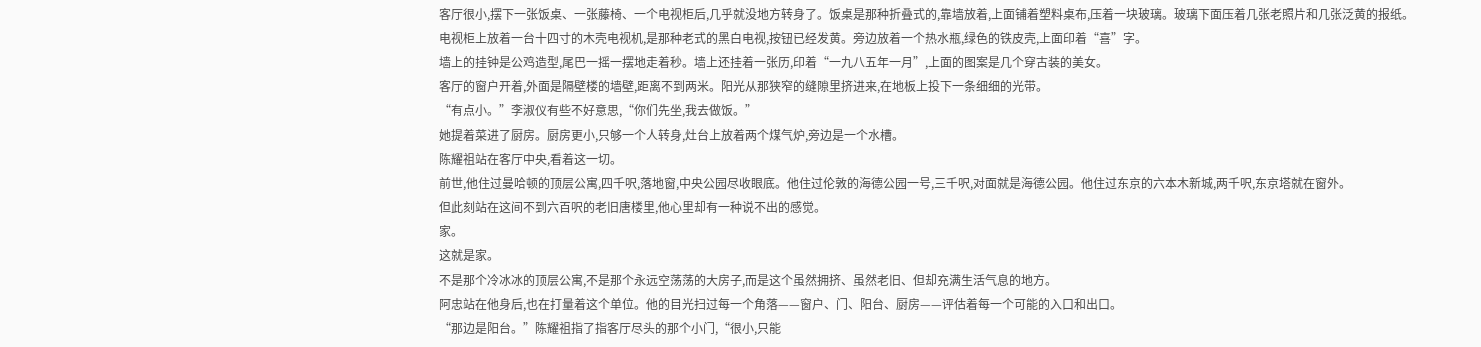客厅很小,摆下一张饭桌、一张藤椅、一个电视柜后,几乎就没地方转身了。饭桌是那种折叠式的,靠墙放着,上面铺着塑料桌布,压着一块玻璃。玻璃下面压着几张老照片和几张泛黄的报纸。
电视柜上放着一台十四寸的木壳电视机,是那种老式的黑白电视,按钮已经发黄。旁边放着一个热水瓶,绿色的铁皮壳,上面印着“喜”字。
墙上的挂钟是公鸡造型,尾巴一摇一摆地走着秒。墙上还挂着一张历,印着“一九八五年一月”,上面的图案是几个穿古装的美女。
客厅的窗户开着,外面是隔壁楼的墙壁,距离不到两米。阳光从那狭窄的缝隙里挤进来,在地板上投下一条细细的光带。
“有点小。”李淑仪有些不好意思,“你们先坐,我去做饭。”
她提着菜进了厨房。厨房更小,只够一个人转身,灶台上放着两个煤气炉,旁边是一个水槽。
陈耀祖站在客厅中央,看着这一切。
前世,他住过曼哈顿的顶层公寓,四千呎,落地窗,中央公园尽收眼底。他住过伦敦的海德公园一号,三千呎,对面就是海德公园。他住过东京的六本木新城,两千呎,东京塔就在窗外。
但此刻站在这间不到六百呎的老旧唐楼里,他心里却有一种说不出的感觉。
家。
这就是家。
不是那个冷冰冰的顶层公寓,不是那个永远空荡荡的大房子,而是这个虽然拥挤、虽然老旧、但却充满生活气息的地方。
阿忠站在他身后,也在打量着这个单位。他的目光扫过每一个角落——窗户、门、阳台、厨房——评估着每一个可能的入口和出口。
“那边是阳台。”陈耀祖指了指客厅尽头的那个小门,“很小,只能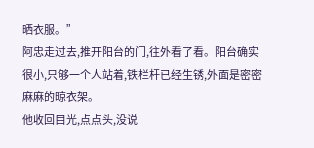晒衣服。”
阿忠走过去,推开阳台的门,往外看了看。阳台确实很小,只够一个人站着,铁栏杆已经生锈,外面是密密麻麻的晾衣架。
他收回目光,点点头,没说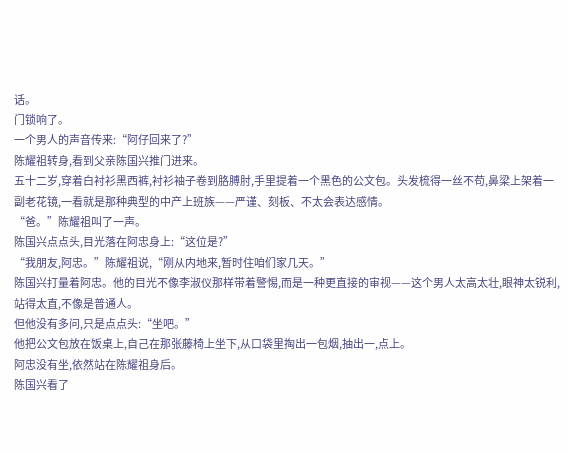话。
门锁响了。
一个男人的声音传来:“阿仔回来了?”
陈耀祖转身,看到父亲陈国兴推门进来。
五十二岁,穿着白衬衫黑西裤,衬衫袖子卷到胳膊肘,手里提着一个黑色的公文包。头发梳得一丝不苟,鼻梁上架着一副老花镜,一看就是那种典型的中产上班族——严谨、刻板、不太会表达感情。
“爸。”陈耀祖叫了一声。
陈国兴点点头,目光落在阿忠身上:“这位是?”
“我朋友,阿忠。”陈耀祖说,“刚从内地来,暂时住咱们家几天。”
陈国兴打量着阿忠。他的目光不像李淑仪那样带着警惕,而是一种更直接的审视——这个男人太高太壮,眼神太锐利,站得太直,不像是普通人。
但他没有多问,只是点点头:“坐吧。”
他把公文包放在饭桌上,自己在那张藤椅上坐下,从口袋里掏出一包烟,抽出一,点上。
阿忠没有坐,依然站在陈耀祖身后。
陈国兴看了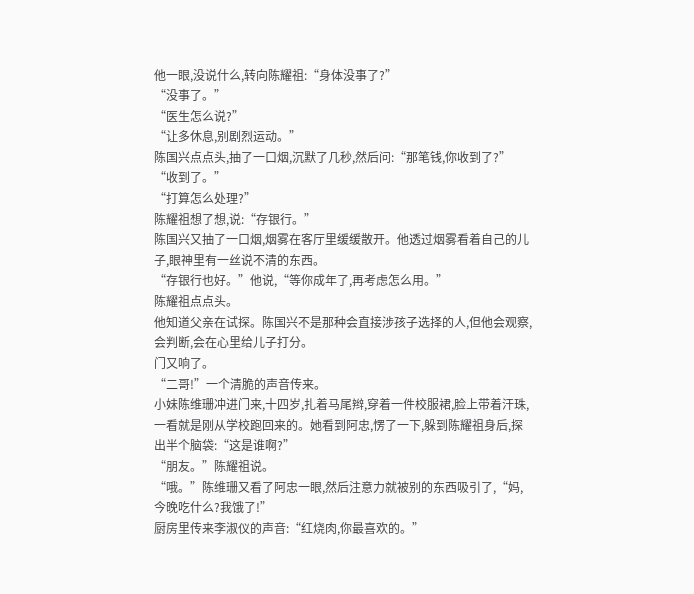他一眼,没说什么,转向陈耀祖:“身体没事了?”
“没事了。”
“医生怎么说?”
“让多休息,别剧烈运动。”
陈国兴点点头,抽了一口烟,沉默了几秒,然后问:“那笔钱,你收到了?”
“收到了。”
“打算怎么处理?”
陈耀祖想了想,说:“存银行。”
陈国兴又抽了一口烟,烟雾在客厅里缓缓散开。他透过烟雾看着自己的儿子,眼神里有一丝说不清的东西。
“存银行也好。”他说,“等你成年了,再考虑怎么用。”
陈耀祖点点头。
他知道父亲在试探。陈国兴不是那种会直接涉孩子选择的人,但他会观察,会判断,会在心里给儿子打分。
门又响了。
“二哥!”一个清脆的声音传来。
小妹陈维珊冲进门来,十四岁,扎着马尾辫,穿着一件校服裙,脸上带着汗珠,一看就是刚从学校跑回来的。她看到阿忠,愣了一下,躲到陈耀祖身后,探出半个脑袋:“这是谁啊?”
“朋友。”陈耀祖说。
“哦。”陈维珊又看了阿忠一眼,然后注意力就被别的东西吸引了,“妈,今晚吃什么?我饿了!”
厨房里传来李淑仪的声音:“红烧肉,你最喜欢的。”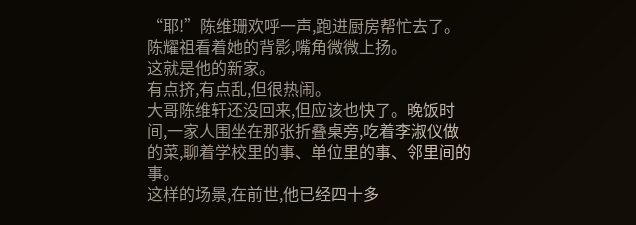“耶!”陈维珊欢呼一声,跑进厨房帮忙去了。
陈耀祖看着她的背影,嘴角微微上扬。
这就是他的新家。
有点挤,有点乱,但很热闹。
大哥陈维轩还没回来,但应该也快了。晚饭时间,一家人围坐在那张折叠桌旁,吃着李淑仪做的菜,聊着学校里的事、单位里的事、邻里间的事。
这样的场景,在前世,他已经四十多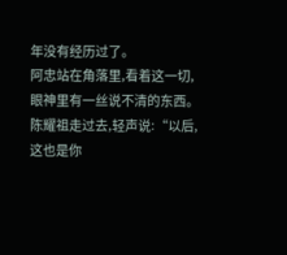年没有经历过了。
阿忠站在角落里,看着这一切,眼神里有一丝说不清的东西。
陈耀祖走过去,轻声说:“以后,这也是你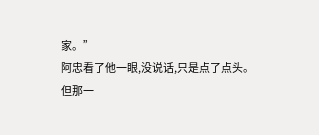家。”
阿忠看了他一眼,没说话,只是点了点头。
但那一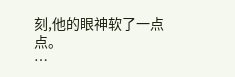刻,他的眼神软了一点点。
…